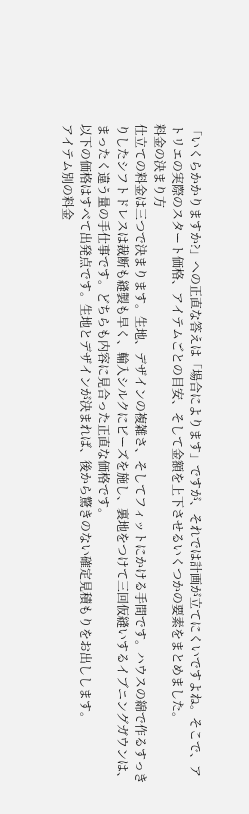「いくらかかりますか?」への正直な答えは「場合によります」ですが、それでは計画が立てにくいですよね。そこで、アトリエの実際のスタート価格、アイテムごとの目安、そして金額を上下させるいくつかの要素をまとめました。
料金の決まり方
仕立ての料金は三つで決まります。生地、デザインの複雑さ、そしてフィットにかける手間です。ハウスの綿で作るすっきりしたシフトドレスは裁断も縫製も早く、輸入シルクにビーズを施し、裏地をつけて三回仮縫いするイブニングガウンは、まったく違う量の手仕事です。どちらも内容に見合った正直な価格です。
以下の価格はすべて出発点です。生地とデザインが決まれば、後から驚きのない確定見積もりをお出しします。
アイテム別の料金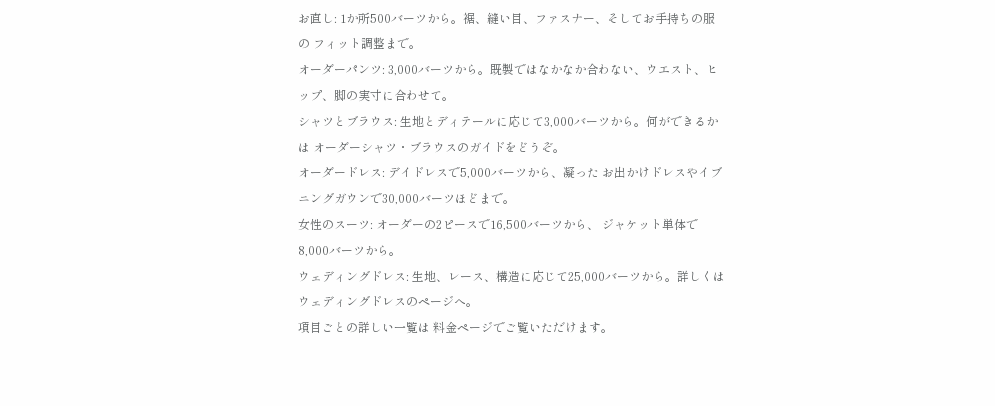お直し: 1か所500バーツから。裾、縫い目、ファスナー、そしてお手持ちの服の フィット調整まで。
オーダーパンツ: 3,000バーツから。既製ではなかなか合わない、ウエスト、ヒップ、脚の実寸に合わせて。
シャツとブラウス: 生地とディテールに応じて3,000バーツから。何ができるかは オーダーシャツ・ブラウスのガイドをどうぞ。
オーダードレス: デイドレスで5,000バーツから、凝った お出かけドレスやイブニングガウンで30,000バーツほどまで。
女性のスーツ: オーダーの2ピースで16,500バーツから、 ジャケット単体で8,000バーツから。
ウェディングドレス: 生地、レース、構造に応じて25,000バーツから。詳しくは ウェディングドレスのページへ。
項目ごとの詳しい一覧は 料金ページでご覧いただけます。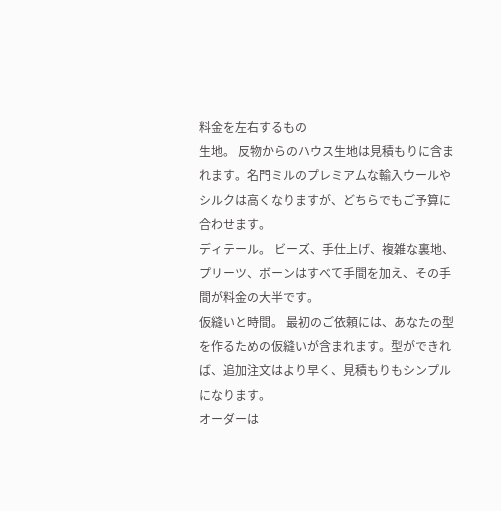料金を左右するもの
生地。 反物からのハウス生地は見積もりに含まれます。名門ミルのプレミアムな輸入ウールやシルクは高くなりますが、どちらでもご予算に合わせます。
ディテール。 ビーズ、手仕上げ、複雑な裏地、プリーツ、ボーンはすべて手間を加え、その手間が料金の大半です。
仮縫いと時間。 最初のご依頼には、あなたの型を作るための仮縫いが含まれます。型ができれば、追加注文はより早く、見積もりもシンプルになります。
オーダーは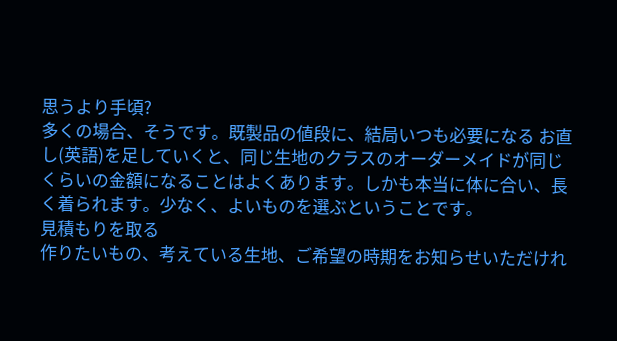思うより手頃?
多くの場合、そうです。既製品の値段に、結局いつも必要になる お直し(英語)を足していくと、同じ生地のクラスのオーダーメイドが同じくらいの金額になることはよくあります。しかも本当に体に合い、長く着られます。少なく、よいものを選ぶということです。
見積もりを取る
作りたいもの、考えている生地、ご希望の時期をお知らせいただけれ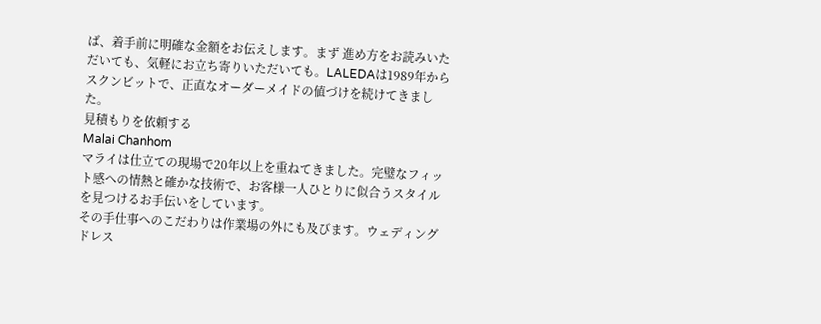ば、着手前に明確な金額をお伝えします。まず 進め方をお読みいただいても、気軽にお立ち寄りいただいても。LALEDAは1989年からスクンビットで、正直なオーダーメイドの値づけを続けてきました。
見積もりを依頼する
Malai Chanhom
マライは仕立ての現場で20年以上を重ねてきました。完璧なフィット感への情熱と確かな技術で、お客様一人ひとりに似合うスタイルを見つけるお手伝いをしています。
その手仕事へのこだわりは作業場の外にも及びます。ウェディングドレス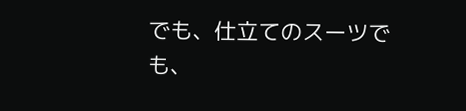でも、仕立てのスーツでも、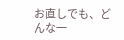お直しでも、どんな一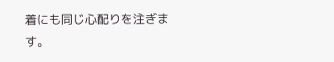着にも同じ心配りを注ぎます。